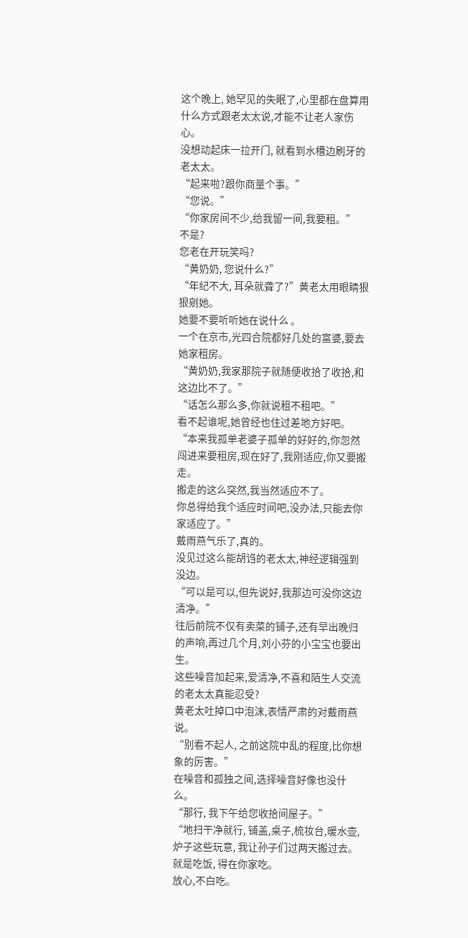这个晚上, 她罕见的失眠了,心里都在盘算用什么方式跟老太太说,才能不让老人家伤心。
没想动起床一拉开门, 就看到水槽边刷牙的老太太。
“起来啦?跟你商量个事。”
“您说。”
“你家房间不少,给我留一间,我要租。”
不是?
您老在开玩笑吗?
“黄奶奶, 您说什么?”
“年纪不大, 耳朵就聋了?”黄老太用眼睛狠狠剜她。
她要不要听听她在说什么 。
一个在京市,光四合院都好几处的富婆,要去她家租房。
“黄奶奶,我家那院子就随便收拾了收拾,和这边比不了。”
“话怎么那么多,你就说租不租吧。”
看不起谁呢,她曾经也住过差地方好吧。
“本来我孤单老婆子孤单的好好的,你忽然闯进来要租房,现在好了,我刚适应,你又要搬走。
搬走的这么突然,我当然适应不了。
你总得给我个适应时间吧,没办法,只能去你家适应了。”
戴雨燕气乐了,真的。
没见过这么能胡诌的老太太,神经逻辑强到没边。
“可以是可以,但先说好,我那边可没你这边清净。”
往后前院不仅有卖菜的铺子,还有早出晚归的声响,再过几个月,刘小芬的小宝宝也要出生。
这些噪音加起来,爱清净,不喜和陌生人交流的老太太真能忍受?
黄老太吐掉口中泡沫,表情严肃的对戴雨燕说。
“别看不起人, 之前这院中乱的程度,比你想象的厉害。”
在噪音和孤独之间,选择噪音好像也没什么。
“那行, 我下午给您收拾间屋子。”
“地扫干净就行, 铺盖,桌子,梳妆台,暖水壶,炉子这些玩意, 我让孙子们过两天搬过去。
就是吃饭, 得在你家吃。
放心,不白吃。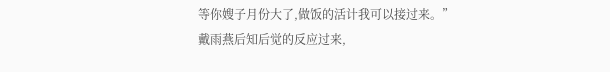等你嫂子月份大了,做饭的活计我可以接过来。”
戴雨燕后知后觉的反应过来,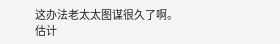这办法老太太图谋很久了啊。
估计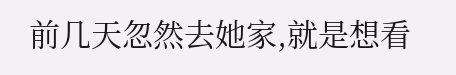前几天忽然去她家,就是想看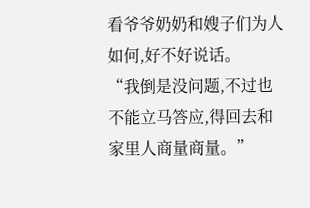看爷爷奶奶和嫂子们为人如何,好不好说话。
“我倒是没问题,不过也不能立马答应,得回去和家里人商量商量。”